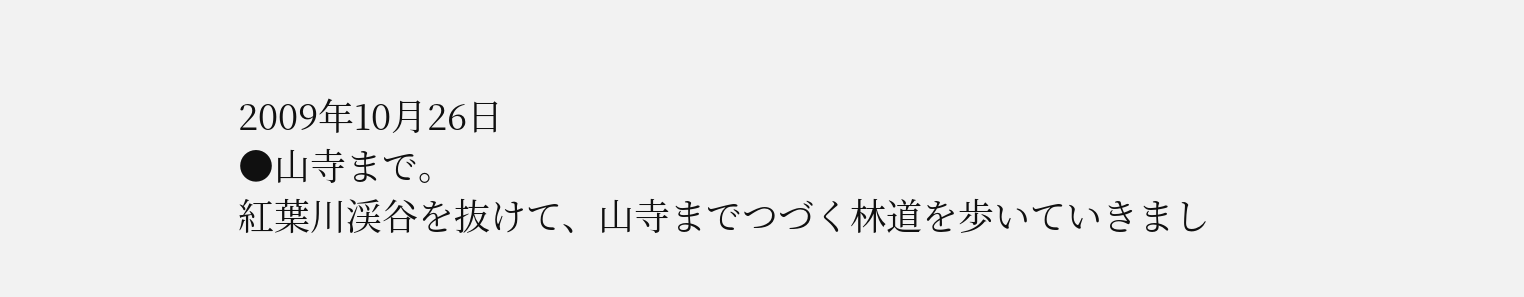2009年10月26日
●山寺まで。
紅葉川渓谷を抜けて、山寺までつづく林道を歩いていきまし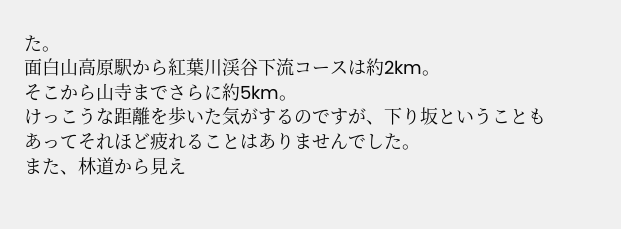た。
面白山高原駅から紅葉川渓谷下流コースは約2km。
そこから山寺までさらに約5km。
けっこうな距離を歩いた気がするのですが、下り坂ということもあってそれほど疲れることはありませんでした。
また、林道から見え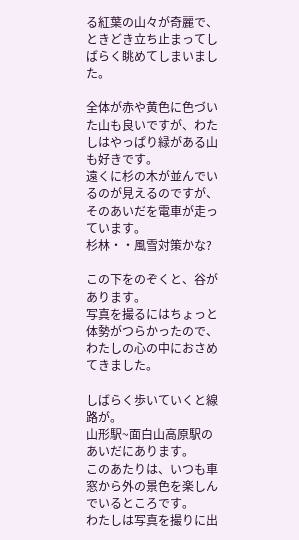る紅葉の山々が奇麗で、ときどき立ち止まってしばらく眺めてしまいました。

全体が赤や黄色に色づいた山も良いですが、わたしはやっぱり緑がある山も好きです。
遠くに杉の木が並んでいるのが見えるのですが、そのあいだを電車が走っています。
杉林・・風雪対策かな?

この下をのぞくと、谷があります。
写真を撮るにはちょっと体勢がつらかったので、わたしの心の中におさめてきました。

しばらく歩いていくと線路が。
山形駅~面白山高原駅のあいだにあります。
このあたりは、いつも車窓から外の景色を楽しんでいるところです。
わたしは写真を撮りに出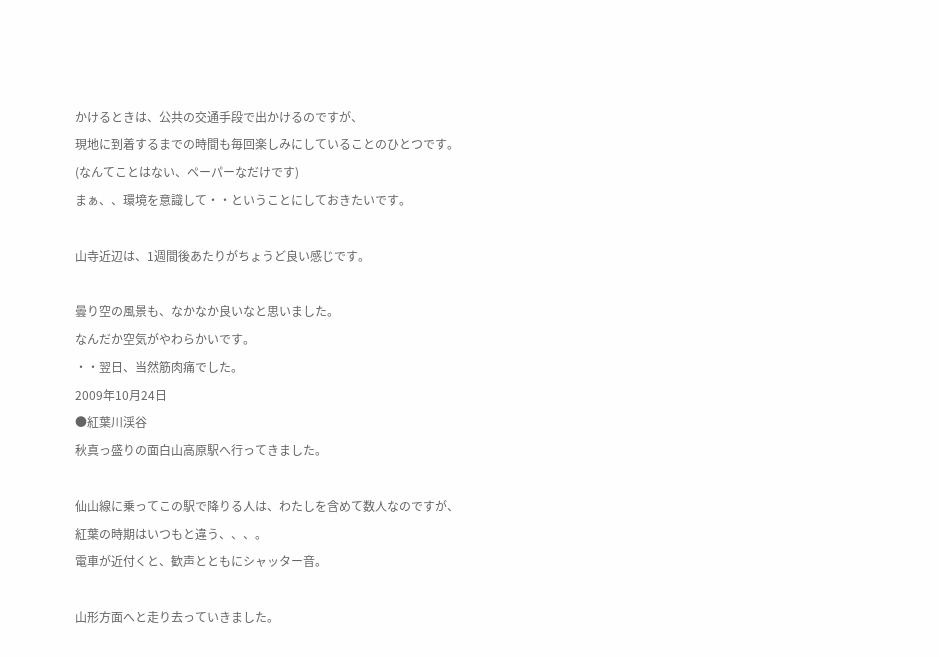かけるときは、公共の交通手段で出かけるのですが、
現地に到着するまでの時間も毎回楽しみにしていることのひとつです。
(なんてことはない、ペーパーなだけです)
まぁ、、環境を意識して・・ということにしておきたいです。

山寺近辺は、1週間後あたりがちょうど良い感じです。

曇り空の風景も、なかなか良いなと思いました。
なんだか空気がやわらかいです。
・・翌日、当然筋肉痛でした。
2009年10月24日
●紅葉川渓谷
秋真っ盛りの面白山高原駅へ行ってきました。

仙山線に乗ってこの駅で降りる人は、わたしを含めて数人なのですが、
紅葉の時期はいつもと違う、、、。
電車が近付くと、歓声とともにシャッター音。

山形方面へと走り去っていきました。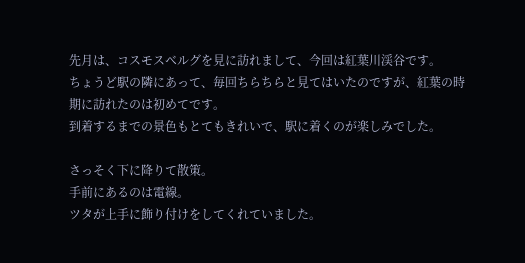先月は、コスモスベルグを見に訪れまして、今回は紅葉川渓谷です。
ちょうど駅の隣にあって、毎回ちらちらと見てはいたのですが、紅葉の時期に訪れたのは初めてです。
到着するまでの景色もとてもきれいで、駅に着くのが楽しみでした。

さっそく下に降りて散策。
手前にあるのは電線。
ツタが上手に飾り付けをしてくれていました。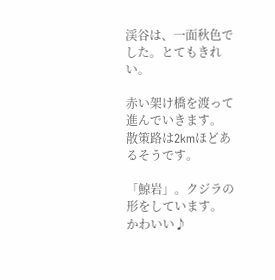渓谷は、一面秋色でした。とてもきれい。

赤い架け橋を渡って進んでいきます。
散策路は2kmほどあるそうです。

「鯨岩」。クジラの形をしています。
かわいい♪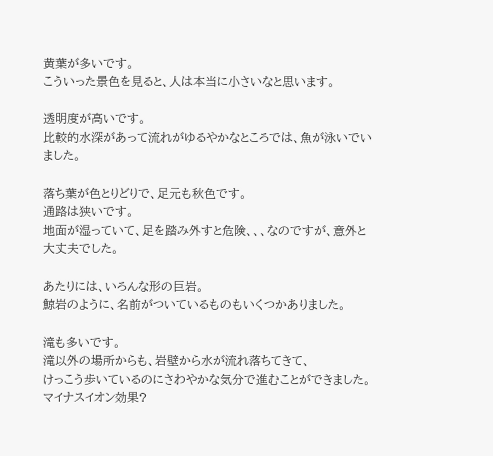黄葉が多いです。
こういった景色を見ると、人は本当に小さいなと思います。

透明度が高いです。
比較的水深があって流れがゆるやかなところでは、魚が泳いでいました。

落ち葉が色とりどりで、足元も秋色です。
通路は狭いです。
地面が湿っていて、足を踏み外すと危険、、、なのですが、意外と大丈夫でした。

あたりには、いろんな形の巨岩。
鯨岩のように、名前がついているものもいくつかありました。

滝も多いです。
滝以外の場所からも、岩壁から水が流れ落ちてきて、
けっこう歩いているのにさわやかな気分で進むことができました。
マイナスイオン効果?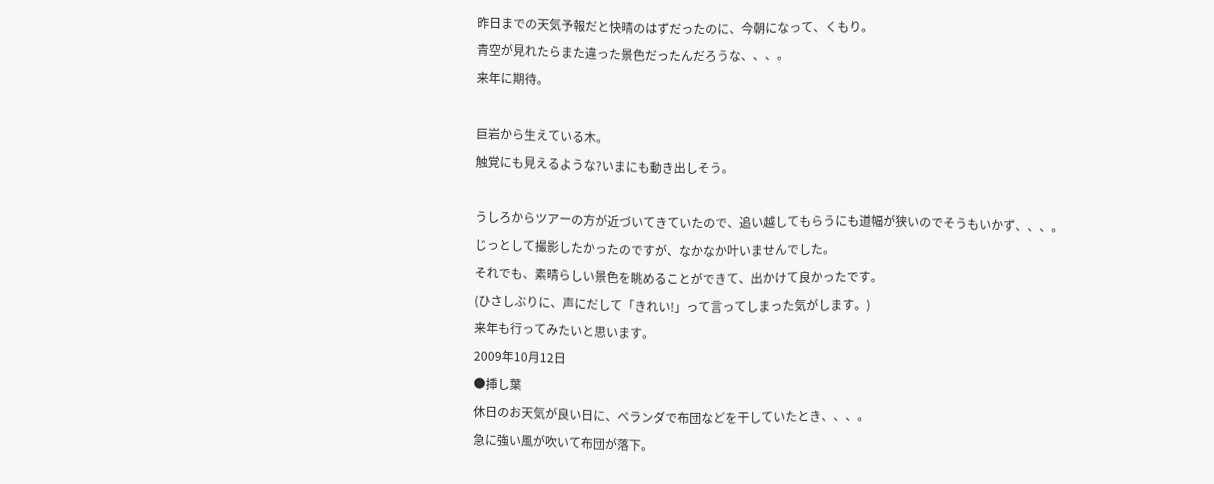昨日までの天気予報だと快晴のはずだったのに、今朝になって、くもり。
青空が見れたらまた違った景色だったんだろうな、、、。
来年に期待。

巨岩から生えている木。
触覚にも見えるような?いまにも動き出しそう。

うしろからツアーの方が近づいてきていたので、追い越してもらうにも道幅が狭いのでそうもいかず、、、。
じっとして撮影したかったのですが、なかなか叶いませんでした。
それでも、素晴らしい景色を眺めることができて、出かけて良かったです。
(ひさしぶりに、声にだして「きれい!」って言ってしまった気がします。)
来年も行ってみたいと思います。
2009年10月12日
●挿し葉
休日のお天気が良い日に、ベランダで布団などを干していたとき、、、。
急に強い風が吹いて布団が落下。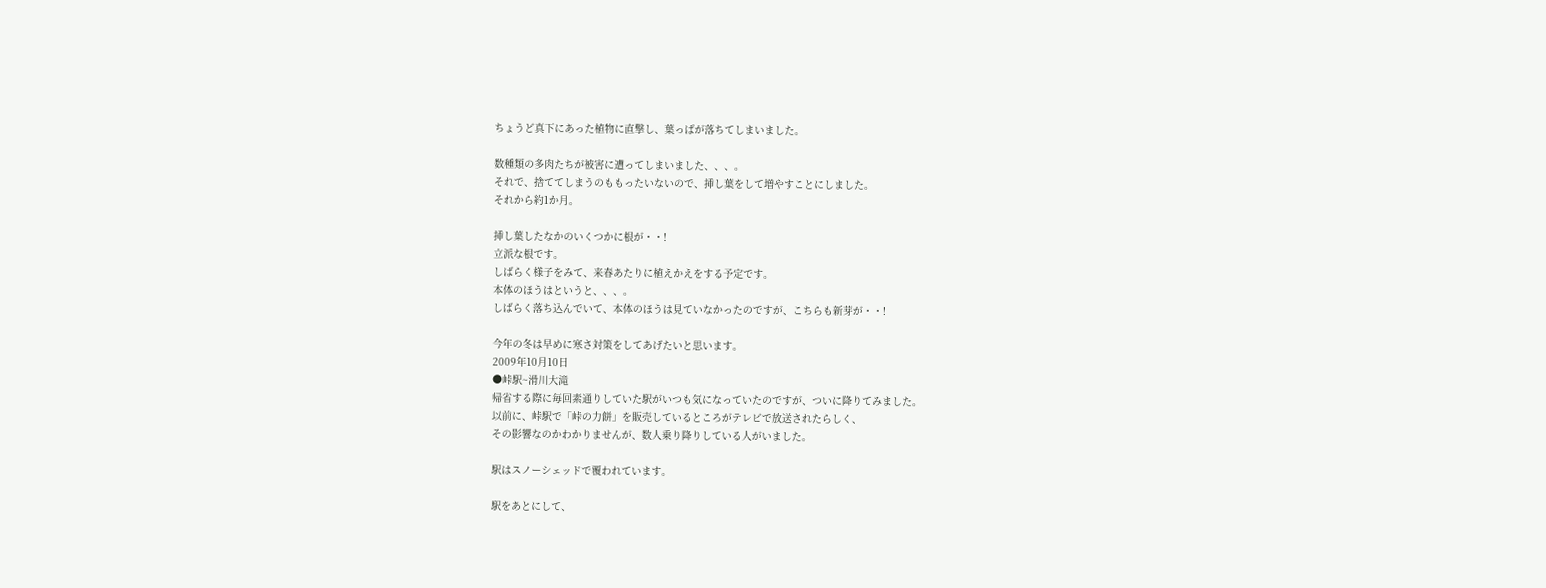ちょうど真下にあった植物に直撃し、葉っぱが落ちてしまいました。

数種類の多肉たちが被害に遭ってしまいました、、、。
それで、捨ててしまうのももったいないので、挿し葉をして増やすことにしました。
それから約1か月。

挿し葉したなかのいくつかに根が・・!
立派な根です。
しばらく様子をみて、来春あたりに植えかえをする予定です。
本体のほうはというと、、、。
しばらく落ち込んでいて、本体のほうは見ていなかったのですが、こちらも新芽が・・!

今年の冬は早めに寒さ対策をしてあげたいと思います。
2009年10月10日
●峠駅~滑川大滝
帰省する際に毎回素通りしていた駅がいつも気になっていたのですが、ついに降りてみました。
以前に、峠駅で「峠の力餅」を販売しているところがテレビで放送されたらしく、
その影響なのかわかりませんが、数人乗り降りしている人がいました。

駅はスノーシェッドで覆われています。

駅をあとにして、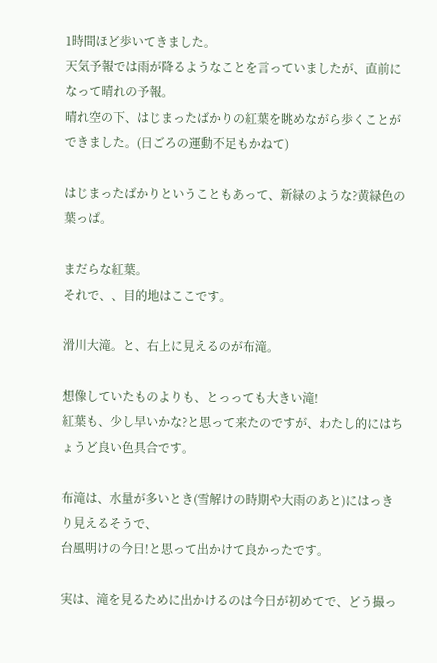1時間ほど歩いてきました。
天気予報では雨が降るようなことを言っていましたが、直前になって晴れの予報。
晴れ空の下、はじまったばかりの紅葉を眺めながら歩くことができました。(日ごろの運動不足もかねて)

はじまったばかりということもあって、新緑のような?黄緑色の葉っぱ。

まだらな紅葉。
それで、、目的地はここです。

滑川大滝。と、右上に見えるのが布滝。

想像していたものよりも、とっっても大きい滝!
紅葉も、少し早いかな?と思って来たのですが、わたし的にはちょうど良い色具合です。

布滝は、水量が多いとき(雪解けの時期や大雨のあと)にはっきり見えるそうで、
台風明けの今日!と思って出かけて良かったです。

実は、滝を見るために出かけるのは今日が初めてで、どう撮っ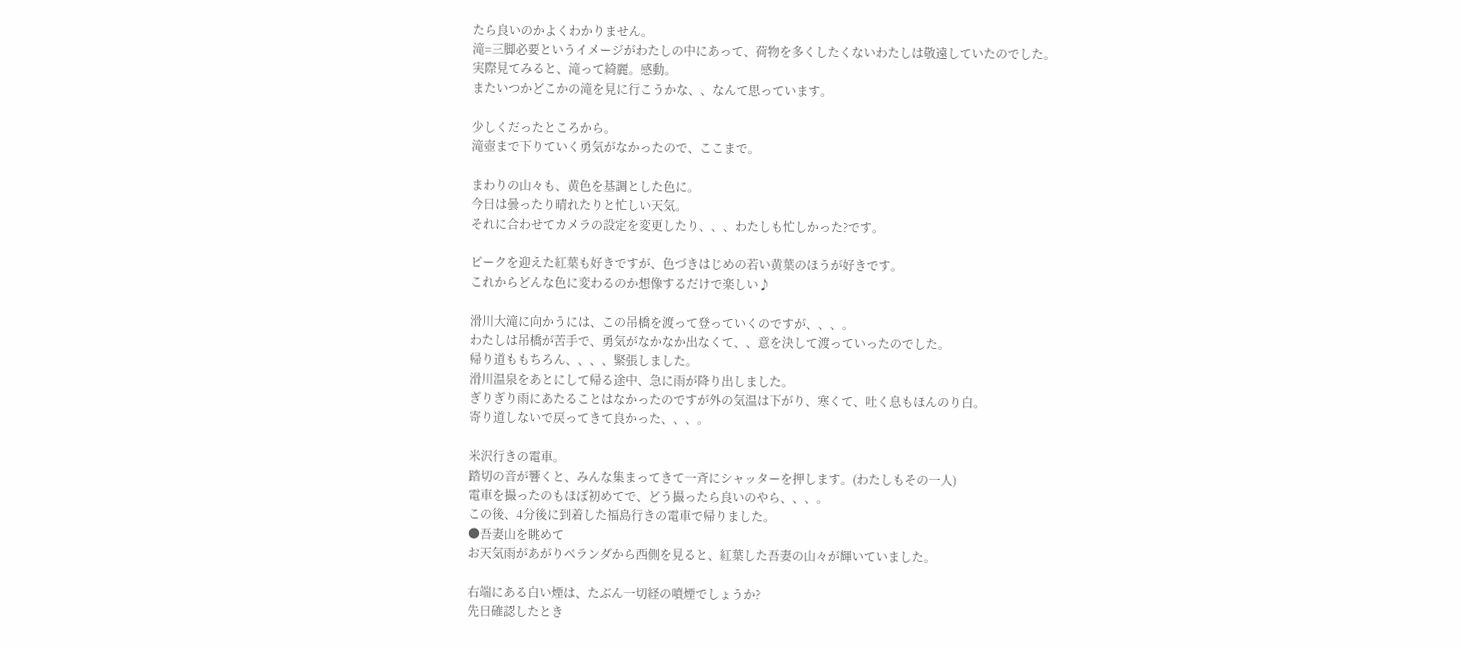たら良いのかよくわかりません。
滝=三脚必要というイメージがわたしの中にあって、荷物を多くしたくないわたしは敬遠していたのでした。
実際見てみると、滝って綺麗。感動。
またいつかどこかの滝を見に行こうかな、、なんて思っています。

少しくだったところから。
滝壺まで下りていく勇気がなかったので、ここまで。

まわりの山々も、黄色を基調とした色に。
今日は曇ったり晴れたりと忙しい天気。
それに合わせてカメラの設定を変更したり、、、わたしも忙しかった?です。

ピークを迎えた紅葉も好きですが、色づきはじめの若い黄葉のほうが好きです。
これからどんな色に変わるのか想像するだけで楽しい♪

滑川大滝に向かうには、この吊橋を渡って登っていくのですが、、、。
わたしは吊橋が苦手で、勇気がなかなか出なくて、、意を決して渡っていったのでした。
帰り道ももちろん、、、、緊張しました。
滑川温泉をあとにして帰る途中、急に雨が降り出しました。
ぎりぎり雨にあたることはなかったのですが外の気温は下がり、寒くて、吐く息もほんのり白。
寄り道しないで戻ってきて良かった、、、。

米沢行きの電車。
踏切の音が響くと、みんな集まってきて一斉にシャッターを押します。(わたしもその一人)
電車を撮ったのもほぼ初めてで、どう撮ったら良いのやら、、、。
この後、4分後に到着した福島行きの電車で帰りました。
●吾妻山を眺めて
お天気雨があがりベランダから西側を見ると、紅葉した吾妻の山々が輝いていました。

右端にある白い煙は、たぶん一切経の噴煙でしょうか?
先日確認したとき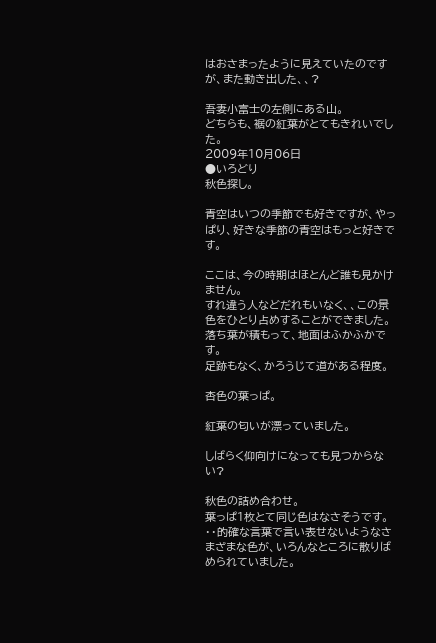はおさまったように見えていたのですが、また動き出した、、?

吾妻小富士の左側にある山。
どちらも、裾の紅葉がとてもきれいでした。
2009年10月06日
●いろどり
秋色探し。

青空はいつの季節でも好きですが、やっぱり、好きな季節の青空はもっと好きです。

ここは、今の時期はほとんど誰も見かけません。
すれ違う人などだれもいなく、、この景色をひとり占めすることができました。
落ち葉が積もって、地面はふかふかです。
足跡もなく、かろうじて道がある程度。

杏色の葉っぱ。

紅葉の匂いが漂っていました。

しばらく仰向けになっても見つからない?

秋色の詰め合わせ。
葉っぱ1枚とて同じ色はなさそうです。
・・的確な言葉で言い表せないようなさまざまな色が、いろんなところに散りばめられていました。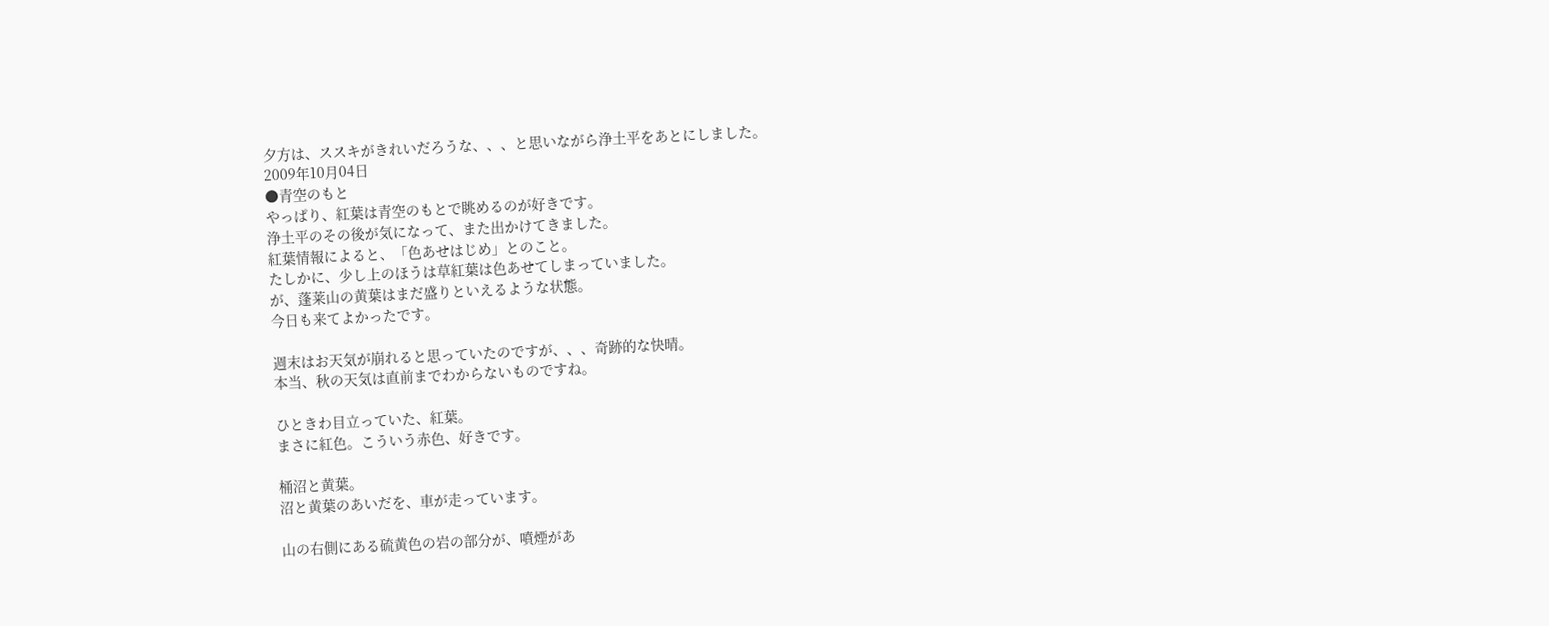夕方は、ススキがきれいだろうな、、、と思いながら浄土平をあとにしました。
2009年10月04日
●青空のもと
やっぱり、紅葉は青空のもとで眺めるのが好きです。
浄土平のその後が気になって、また出かけてきました。
紅葉情報によると、「色あせはじめ」とのこと。
たしかに、少し上のほうは草紅葉は色あせてしまっていました。
が、蓬莱山の黄葉はまだ盛りといえるような状態。
今日も来てよかったです。

週末はお天気が崩れると思っていたのですが、、、奇跡的な快晴。
本当、秋の天気は直前までわからないものですね。

ひときわ目立っていた、紅葉。
まさに紅色。こういう赤色、好きです。

桶沼と黄葉。
沼と黄葉のあいだを、車が走っています。

山の右側にある硫黄色の岩の部分が、噴煙があ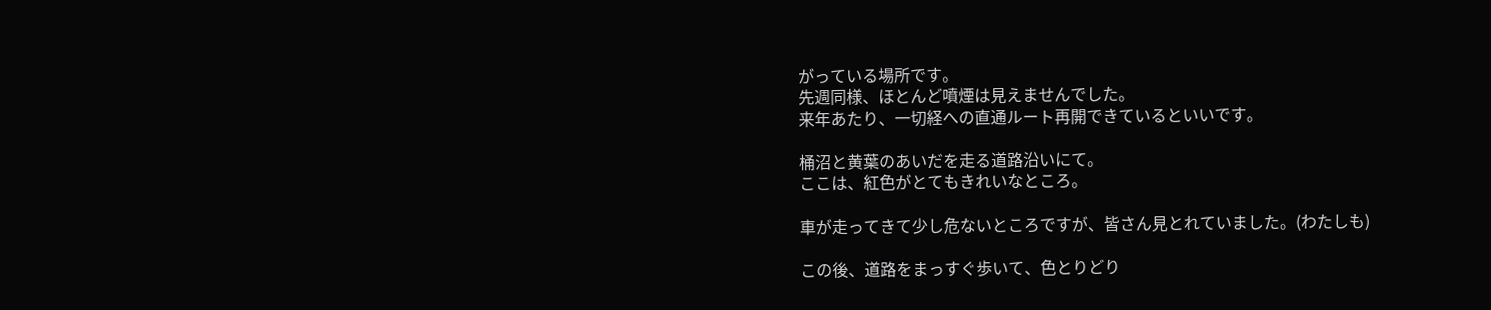がっている場所です。
先週同様、ほとんど噴煙は見えませんでした。
来年あたり、一切経への直通ルート再開できているといいです。

桶沼と黄葉のあいだを走る道路沿いにて。
ここは、紅色がとてもきれいなところ。

車が走ってきて少し危ないところですが、皆さん見とれていました。(わたしも)

この後、道路をまっすぐ歩いて、色とりどり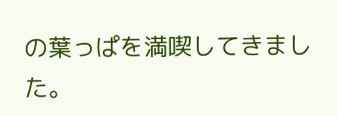の葉っぱを満喫してきました。